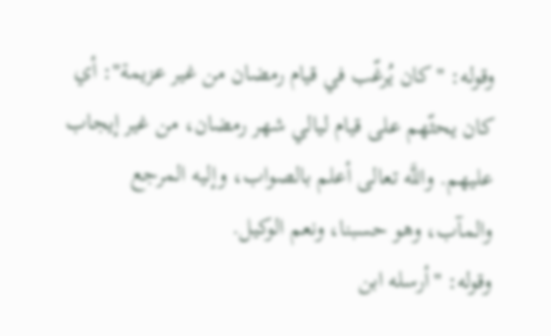وقوله: "كان يُرغّب في قيام رمضان من غير عزيمة": أي كان يحثّهم على قيام ليالي شهر رمضان، من غير إيجاب عليهم. واللَّه تعالى أعلم بالصواب، وإليه المرجع والمآب، وهو حسبنا، ونعم الوكيل.
وقوله: "أرسله ابن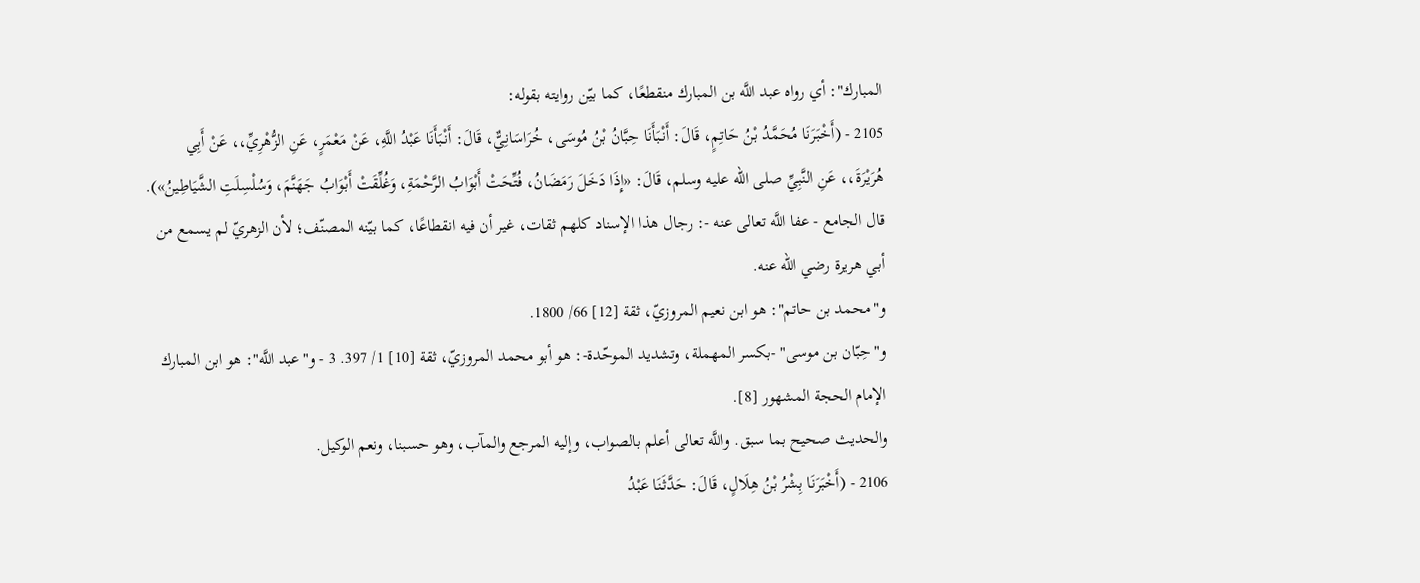المبارك": أي رواه عبد اللَّه بن المبارك منقطعًا، كما بيّن روايته بقوله:
2105 - (أَخْبَرَنَا مُحَمَّدُ بْنُ حَاتِمٍ، قَالَ: أَنْبَأَنَا حِبَّانُ بْنُ مُوسَى، خُرَاسَانِيٌّ، قَالَ: أَنْبَأَنَا عَبْدُ اللَّهِ، عَنْ مَعْمَرٍ، عَنِ الزُّهْرِيِّ،، عَنْ أَبِي هُرَيْرَةَ،، عَنِ النَّبِيِّ صلى الله عليه وسلم، قَالَ: «إِذَا دَخَلَ رَمَضَانُ، فُتِّحَتْ أَبْوَابُ الرَّحْمَةِ، وَغُلِّقَتْ أَبْوَابُ جَهَنَّمَ، وَسُلْسِلَتِ الشَّيَاطِينُ»).
قال الجامع - عفا اللَّه تعالى عنه -: رجال هذا الإسناد كلهم ثقات، غير أن فيه انقطاعًا، كما بيّنه المصنّف؛ لأن الزهريّ لم يسمع من أبي هريرة رضي الله عنه.
و"محمد بن حاتم": هو ابن نعيم المروزيّ، ثقة [12] 66/ 1800.
و"حِبّان بن موسى" -بكسر المهملة، وتشديد الموحّدة-: هو أبو محمد المروزيّ، ثقة [10] 1/ 397. 3 - و"عبد اللَّه": هو ابن المبارك الإمام الحجة المشهور [8].
والحديث صحيح بما سبق. واللَّه تعالى أعلم بالصواب، وإليه المرجع والمآب، وهو حسبنا، ونعم الوكيل.
2106 - (أَخْبَرَنَا بِشْرُ بْنُ هِلَالٍ، قَالَ: حَدَّثَنَا عَبْدُ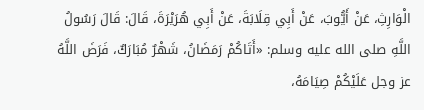الْوَارِثِ، عَنْ أَيُّوبَ، عَنْ أَبِي قِلَابَةَ، عَنْ أَبِي هُرَيْرَةَ، قَالَ: قَالَ رَسُولُ اللَّهِ صلى الله عليه وسلم: «أَتَاكُمْ رَمَضَانُ، شَهْرٌ مُبَارَكٌ، فَرَضَ اللَّهُ عز وجل عَلَيْكُمْ صِيَامَهُ،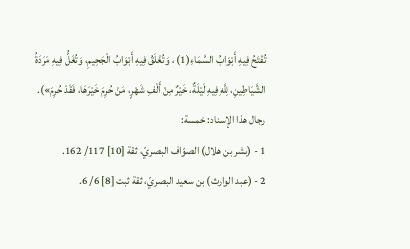تُفْتَحُ فِيهِ أَبْوَابُ السَّمَاءِ(1) ، وَتُغْلَقُ فِيهِ أَبْوَابُ الْجَحِيمِ، وَتُغَلُّ فِيهِ مَرَدَةُ الشَّيَاطِينِ، لِلَّهِ فِيهِ لَيْلَةٌ، خَيْرٌ مِنْ أَلْفِ شَهْرٍ، مَنْ حُرِمَ خَيْرَهَا، فَقَدْ حُرِمَ»).
رجال هذا الإسناد: خمسة:
1 - (بشر بن هلال) الصوّاف البصريّ، ثقة [10] 117/ 162.
2 - (عبد الوارث) بن سعيد البصريّ، ثقة ثبت [8] 6/ 6.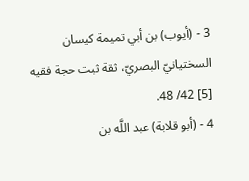3 - (أيوب) بن أبي تميمة كيسان السختيانيّ البصريّ، ثقة ثبت حجة فقيه [5] 42/ 48.
4 - (أبو قلابة) عبد اللَّه بن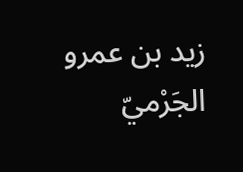زيد بن عمرو الجَرْميّ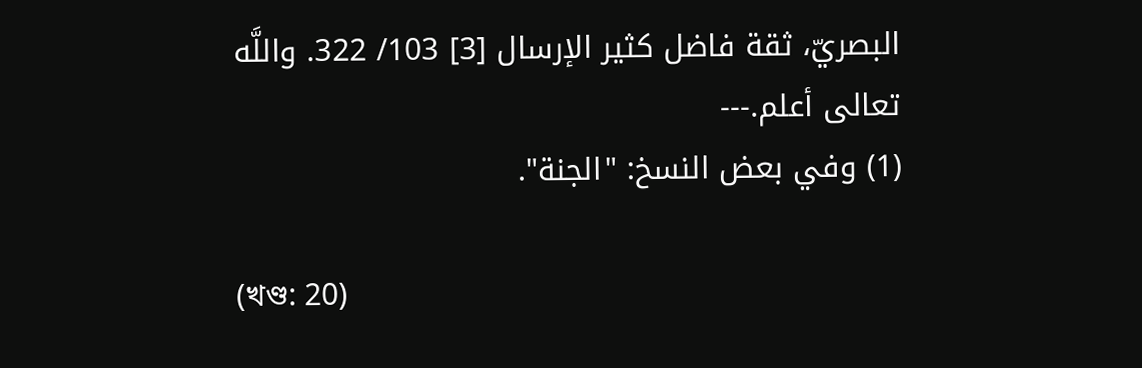البصريّ، ثقة فاضل كثير الإرسال [3] 103/ 322. واللَّه تعالى أعلم.---
(1) وفي بعض النسخ: "الجنة".

(খণ্ড: 20)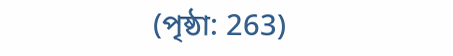(পৃষ্ঠা: 263)